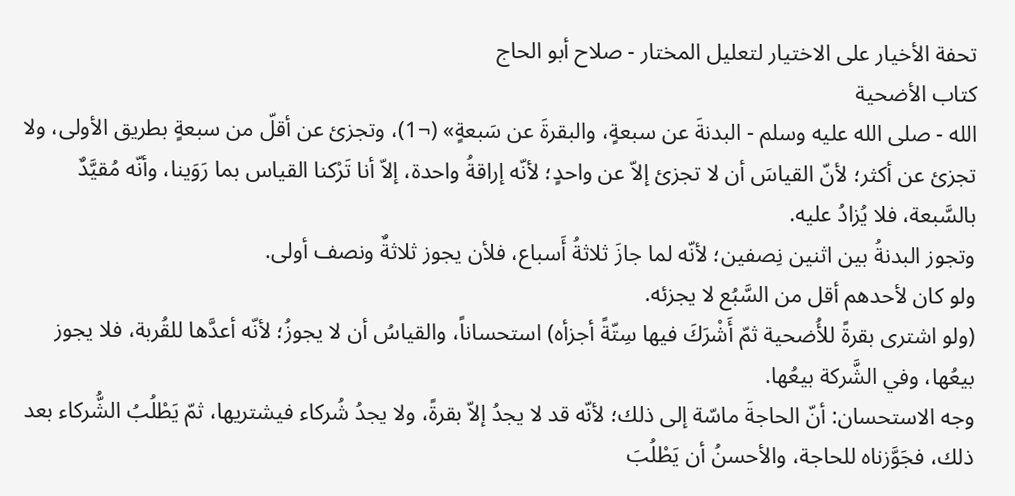تحفة الأخيار على الاختيار لتعليل المختار - صلاح أبو الحاج
كتاب الأضحية
الله - صلى الله عليه وسلم - البدنةَ عن سبعةٍ، والبقرةَ عن سَبعةٍ» (¬1)، وتجزئ عن أقلّ من سبعةٍ بطريق الأولى، ولا تجزئ عن أكثر؛ لأنّ القياسَ أن لا تجزئ إلاّ عن واحدٍ؛ لأنّه إراقةُ واحدة، إلاّ أنا تَرْكنا القياس بما رَوَينا، وأنّه مُقيَّدٌ بالسَّبعة، فلا يُزادُ عليه.
وتجوز البدنةُ بين اثنين نِصفين؛ لأنّه لما جازَ ثلاثةُ أَسباع، فلأن يجوز ثلاثةٌ ونصف أولى.
ولو كان لأحدهم أقل من السَّبُع لا يجزئه.
(ولو اشترى بقرةً للأُضحية ثمّ أَشْرَكَ فيها سِتّةً أجزأه) استحساناً، والقياسُ أن لا يجوزُ؛ لأنّه أعدَّها للقُربة، فلا يجوز بيعُها، وفي الشَّركة بيعُها.
وجه الاستحسان: أنّ الحاجةَ ماسّة إلى ذلك؛ لأنّه قد لا يجدُ إلاّ بقرةً، ولا يجدُ شُركاء فيشتريها، ثمّ يَطْلُبُ الشُّركاء بعد ذلك، فجَوَّزناه للحاجة، والأحسنُ أن يَطْلُبَ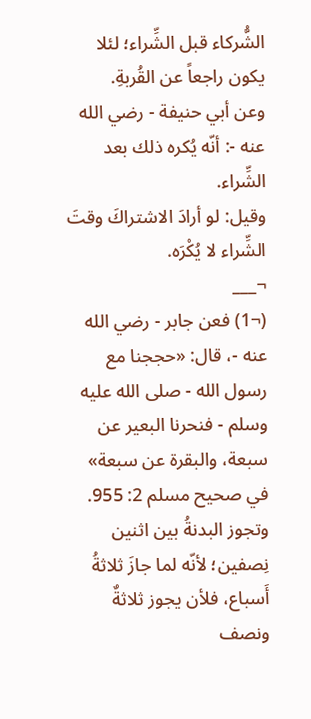الشُّركاء قبل الشِّراء؛ لئلا يكون راجعاً عن القُربةِ.
وعن أبي حنيفة - رضي الله عنه -: أنّه يُكره ذلك بعد الشِّراء.
وقيل: لو أرادَ الاشتراكَ وقتَ الشِّراء لا يُكْرَه.
¬___
(¬1) فعن جابر - رضي الله عنه -، قال: «حججنا مع رسول الله - صلى الله عليه وسلم - فنحرنا البعير عن سبعة، والبقرة عن سبعة» في صحيح مسلم 2: 955.
وتجوز البدنةُ بين اثنين نِصفين؛ لأنّه لما جازَ ثلاثةُ أَسباع، فلأن يجوز ثلاثةٌ ونصف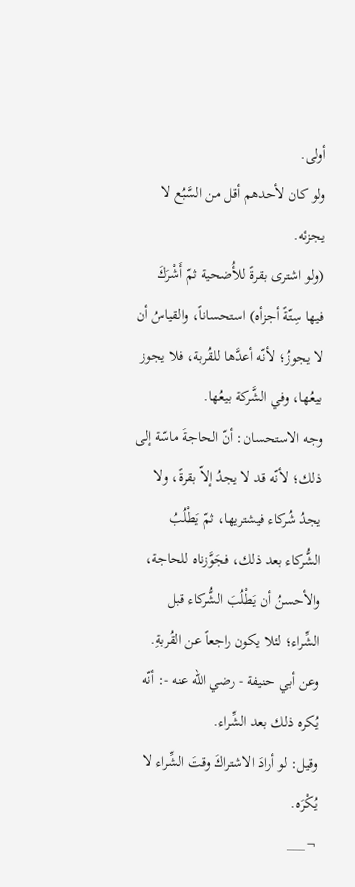أولى.
ولو كان لأحدهم أقل من السَّبُع لا يجزئه.
(ولو اشترى بقرةً للأُضحية ثمّ أَشْرَكَ فيها سِتّةً أجزأه) استحساناً، والقياسُ أن لا يجوزُ؛ لأنّه أعدَّها للقُربة، فلا يجوز بيعُها، وفي الشَّركة بيعُها.
وجه الاستحسان: أنّ الحاجةَ ماسّة إلى ذلك؛ لأنّه قد لا يجدُ إلاّ بقرةً، ولا يجدُ شُركاء فيشتريها، ثمّ يَطْلُبُ الشُّركاء بعد ذلك، فجَوَّزناه للحاجة، والأحسنُ أن يَطْلُبَ الشُّركاء قبل الشِّراء؛ لئلا يكون راجعاً عن القُربةِ.
وعن أبي حنيفة - رضي الله عنه -: أنّه يُكره ذلك بعد الشِّراء.
وقيل: لو أرادَ الاشتراكَ وقتَ الشِّراء لا يُكْرَه.
¬___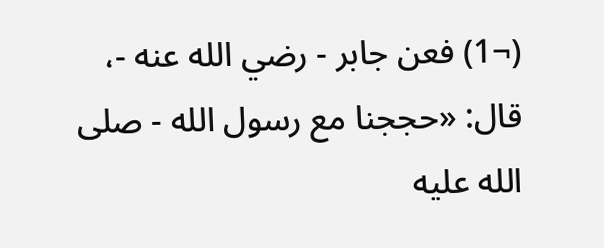(¬1) فعن جابر - رضي الله عنه -، قال: «حججنا مع رسول الله - صلى الله عليه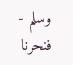وسلم - فنحرنا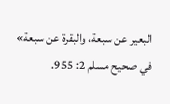البعير عن سبعة، والبقرة عن سبعة» في صحيح مسلم 2: 955.